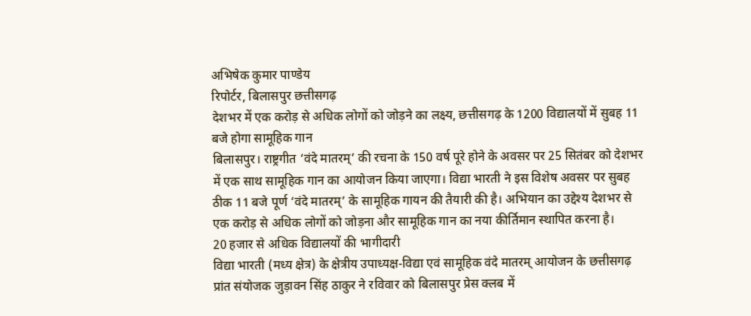अभिषेक कुमार पाण्डेय
रिपोर्टर, बिलासपुर छत्तीसगढ़
देशभर में एक करोड़ से अधिक लोगों को जोड़ने का लक्ष्य, छत्तीसगढ़ के 1200 विद्यालयों में सुबह 11 बजे होगा सामूहिक गान
बिलासपुर। राष्ट्रगीत ‘वंदे मातरम्’ की रचना के 150 वर्ष पूरे होने के अवसर पर 25 सितंबर को देशभर में एक साथ सामूहिक गान का आयोजन किया जाएगा। विद्या भारती ने इस विशेष अवसर पर सुबह ठीक 11 बजे पूर्ण ‘वंदे मातरम्’ के सामूहिक गायन की तैयारी की है। अभियान का उद्देश्य देशभर से एक करोड़ से अधिक लोगों को जोड़ना और सामूहिक गान का नया कीर्तिमान स्थापित करना है।
20 हजार से अधिक विद्यालयों की भागीदारी
विद्या भारती (मध्य क्षेत्र) के क्षेत्रीय उपाध्यक्ष-विद्या एवं सामूहिक वंदे मातरम् आयोजन के छत्तीसगढ़ प्रांत संयोजक जुड़ावन सिंह ठाकुर ने रविवार को बिलासपुर प्रेस क्लब में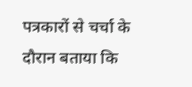पत्रकारों से चर्चा के दौरान बताया कि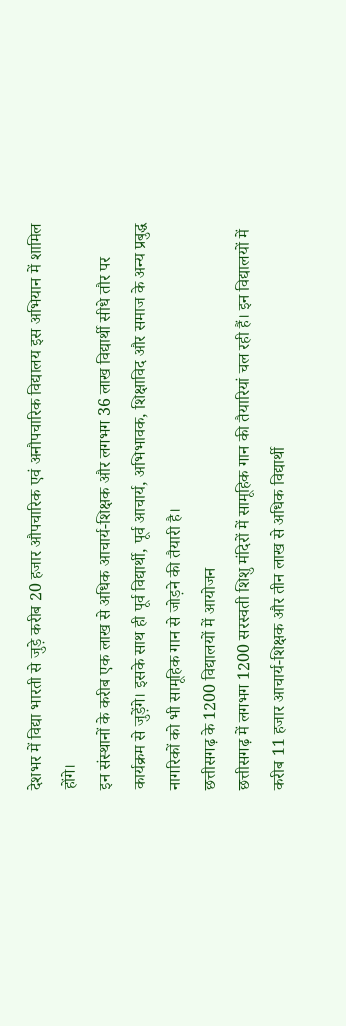देशभर में विद्या भारती से जुड़े करीब 20 हजार औपचारिक एवं अनौपचारिक विद्यालय इस अभियान में शामिल होंगे।
इन संस्थानों के करीब एक लाख से अधिक आचार्य-शिक्षक और लगभग 36 लाख विद्यार्थी सीधे तौर पर कार्यक्रम से जुड़ेंगे। इसके साथ ही पूर्व विद्यार्थी, पूर्व आचार्य, अभिभावक, शिक्षाविद और समाज के अन्य प्रबुद्ध नागरिकों को भी सामूहिक गान से जोड़ने की तैयारी है।
छत्तीसगढ़ के 1200 विद्यालयों में आयोजन
छत्तीसगढ़ में लगभग 1200 सरस्वती शिशु मंदिरों में सामूहिक गान की तैयारियां चल रही हैं। इन विद्यालयों में करीब 11 हजार आचार्य-शिक्षक और तीन लाख से अधिक विद्यार्थी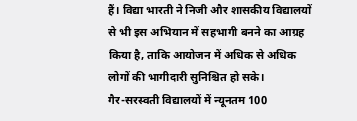हैं। विद्या भारती ने निजी और शासकीय विद्यालयों से भी इस अभियान में सहभागी बनने का आग्रह किया है, ताकि आयोजन में अधिक से अधिक लोगों की भागीदारी सुनिश्चित हो सके।
गैर-सरस्वती विद्यालयों में न्यूनतम 100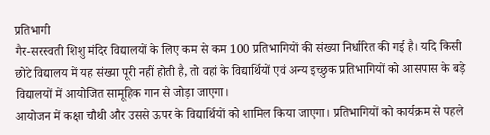प्रतिभागी
गैर-सरस्वती शिशु मंदिर विद्यालयों के लिए कम से कम 100 प्रतिभागियों की संख्या निर्धारित की गई है। यदि किसी छोटे विद्यालय में यह संख्या पूरी नहीं होती है, तो वहां के विद्यार्थियों एवं अन्य इच्छुक प्रतिभागियों को आसपास के बड़े विद्यालयों में आयोजित सामूहिक गान से जोड़ा जाएगा।
आयोजन में कक्षा चौथी और उससे ऊपर के विद्यार्थियों को शामिल किया जाएगा। प्रतिभागियों को कार्यक्रम से पहले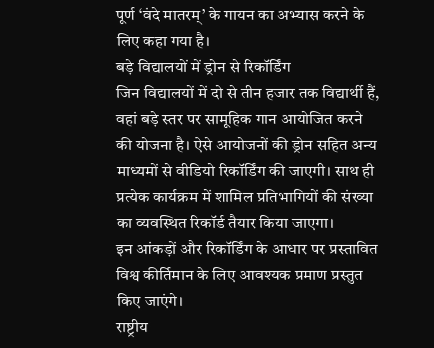पूर्ण ‘वंदे मातरम्’ के गायन का अभ्यास करने के लिए कहा गया है।
बड़े विद्यालयों में ड्रोन से रिकॉर्डिंग
जिन विद्यालयों में दो से तीन हजार तक विद्यार्थी हैं, वहां बड़े स्तर पर सामूहिक गान आयोजित करने की योजना है। ऐसे आयोजनों की ड्रोन सहित अन्य माध्यमों से वीडियो रिकॉर्डिंग की जाएगी। साथ ही प्रत्येक कार्यक्रम में शामिल प्रतिभागियों की संख्या का व्यवस्थित रिकॉर्ड तैयार किया जाएगा।
इन आंकड़ों और रिकॉर्डिंग के आधार पर प्रस्तावित विश्व कीर्तिमान के लिए आवश्यक प्रमाण प्रस्तुत किए जाएंगे।
राष्ट्रीय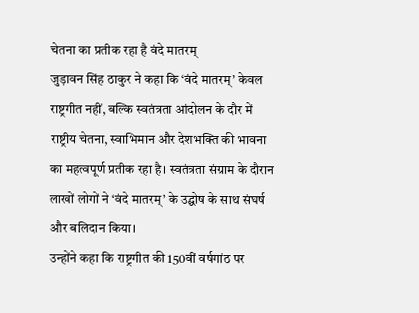चेतना का प्रतीक रहा है वंदे मातरम्
जुड़ावन सिंह ठाकुर ने कहा कि ‘वंदे मातरम्’ केवल राष्ट्रगीत नहीं, बल्कि स्वतंत्रता आंदोलन के दौर में राष्ट्रीय चेतना, स्वाभिमान और देशभक्ति की भावना का महत्वपूर्ण प्रतीक रहा है। स्वतंत्रता संग्राम के दौरान लाखों लोगों ने ‘वंदे मातरम्’ के उद्घोष के साथ संघर्ष और बलिदान किया।
उन्होंने कहा कि राष्ट्रगीत की 150वीं वर्षगांठ पर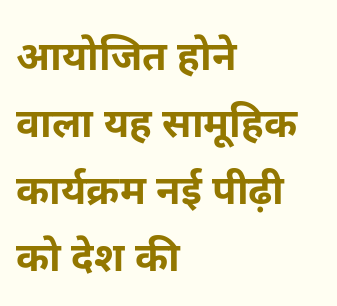आयोजित होने वाला यह सामूहिक कार्यक्रम नई पीढ़ी को देश की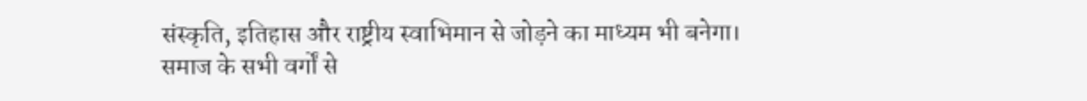संस्कृति, इतिहास और राष्ट्रीय स्वाभिमान से जोड़ने का माध्यम भी बनेगा।
समाज के सभी वर्गों से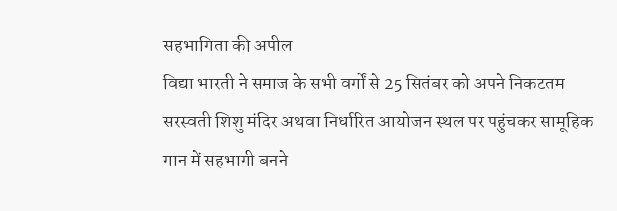सहभागिता की अपील
विद्या भारती ने समाज के सभी वर्गों से 25 सितंबर को अपने निकटतम सरस्वती शिशु मंदिर अथवा निर्धारित आयोजन स्थल पर पहुंचकर सामूहिक गान में सहभागी बनने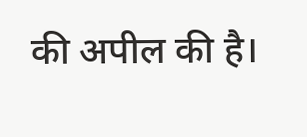की अपील की है।